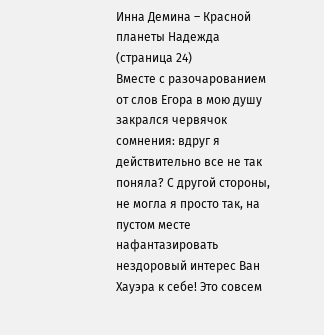Инна Демина – Красной планеты Надежда (страница 24)
Вместе с разочарованием от слов Егора в мою душу закрался червячок сомнения: вдруг я действительно все не так поняла? С другой стороны, не могла я просто так, на пустом месте нафантазировать нездоровый интерес Ван Хауэра к себе! Это совсем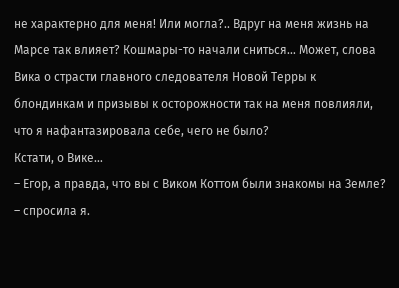не характерно для меня! Или могла?.. Вдруг на меня жизнь на Марсе так влияет? Кошмары-то начали сниться… Может, слова Вика о страсти главного следователя Новой Терры к блондинкам и призывы к осторожности так на меня повлияли, что я нафантазировала себе, чего не было?
Кстати, о Вике…
– Егор, а правда, что вы с Виком Коттом были знакомы на Земле? – спросила я.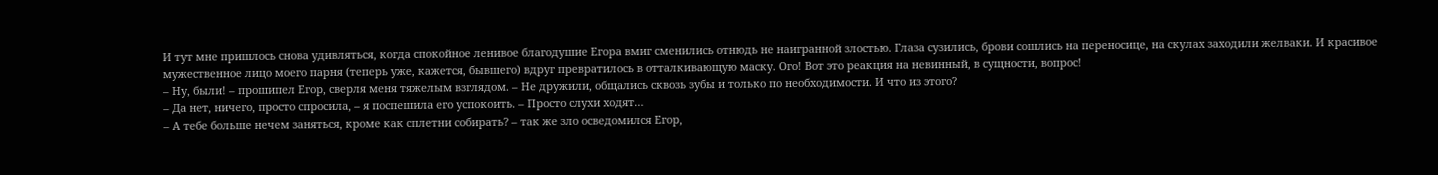И тут мне пришлось снова удивляться, когда спокойное ленивое благодушие Егора вмиг сменились отнюдь не наигранной злостью. Глаза сузились, брови сошлись на переносице, на скулах заходили желваки. И красивое мужественное лицо моего парня (теперь уже, кажется, бывшего) вдруг превратилось в отталкивающую маску. Ого! Вот это реакция на невинный, в сущности, вопрос!
– Ну, были! – прошипел Егор, сверля меня тяжелым взглядом. – Не дружили, общались сквозь зубы и только по необходимости. И что из этого?
– Да нет, ничего, просто спросила, – я поспешила его успокоить. – Просто слухи ходят…
– А тебе больше нечем заняться, кроме как сплетни собирать? – так же зло осведомился Егор,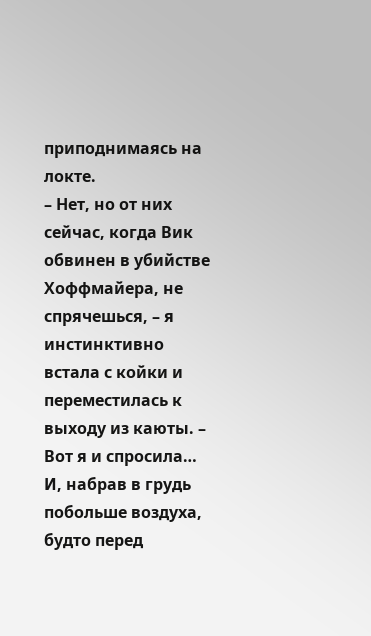приподнимаясь на локте.
– Нет, но от них сейчас, когда Вик обвинен в убийстве Хоффмайера, не спрячешься, – я инстинктивно встала с койки и переместилась к выходу из каюты. – Вот я и спросила…
И, набрав в грудь побольше воздуха, будто перед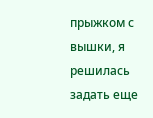прыжком с вышки, я решилась задать еще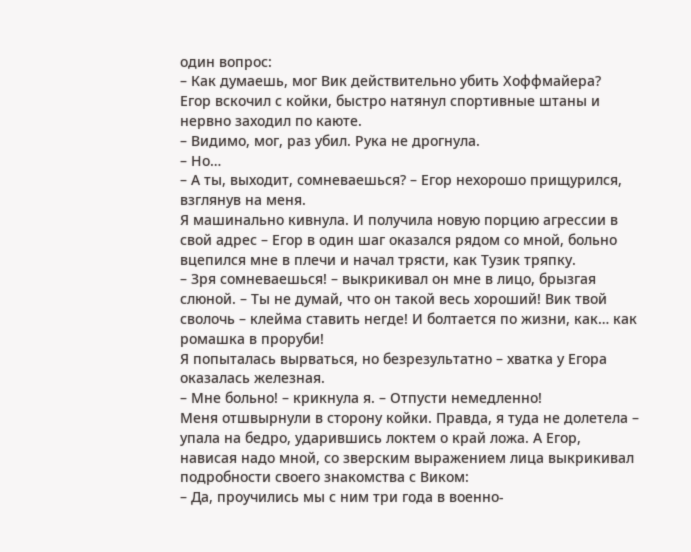один вопрос:
– Как думаешь, мог Вик действительно убить Хоффмайера?
Егор вскочил с койки, быстро натянул спортивные штаны и нервно заходил по каюте.
– Видимо, мог, раз убил. Рука не дрогнула.
– Но…
– А ты, выходит, сомневаешься? – Егор нехорошо прищурился, взглянув на меня.
Я машинально кивнула. И получила новую порцию агрессии в свой адрес – Егор в один шаг оказался рядом со мной, больно вцепился мне в плечи и начал трясти, как Тузик тряпку.
– Зря сомневаешься! – выкрикивал он мне в лицо, брызгая слюной. – Ты не думай, что он такой весь хороший! Вик твой сволочь – клейма ставить негде! И болтается по жизни, как… как ромашка в проруби!
Я попыталась вырваться, но безрезультатно – хватка у Егора оказалась железная.
– Мне больно! – крикнула я. – Отпусти немедленно!
Меня отшвырнули в сторону койки. Правда, я туда не долетела – упала на бедро, ударившись локтем о край ложа. А Егор, нависая надо мной, со зверским выражением лица выкрикивал подробности своего знакомства с Виком:
– Да, проучились мы с ним три года в военно-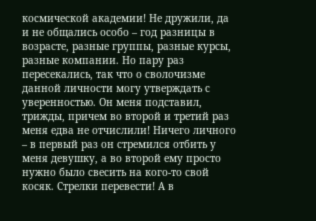космической академии! Не дружили, да и не общались особо – год разницы в возрасте, разные группы, разные курсы, разные компании. Но пару раз пересекались, так что о сволочизме данной личности могу утверждать с уверенностью. Он меня подставил, трижды, причем во второй и третий раз меня едва не отчислили! Ничего личного – в первый раз он стремился отбить у меня девушку, а во второй ему просто нужно было свесить на кого-то свой косяк. Стрелки перевести! А в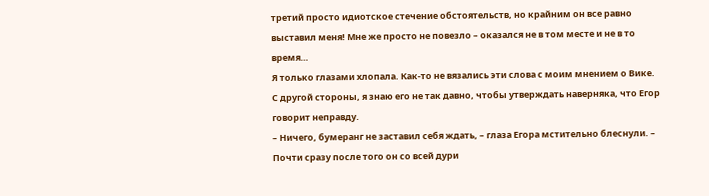третий просто идиотское стечение обстоятельств, но крайним он все равно выставил меня! Мне же просто не повезло – оказался не в том месте и не в то время…
Я только глазами хлопала. Как-то не вязались эти слова с моим мнением о Вике. С другой стороны, я знаю его не так давно, чтобы утверждать наверняка, что Егор говорит неправду.
– Ничего, бумеранг не заставил себя ждать, – глаза Егора мстительно блеснули. – Почти сразу после того он со всей дури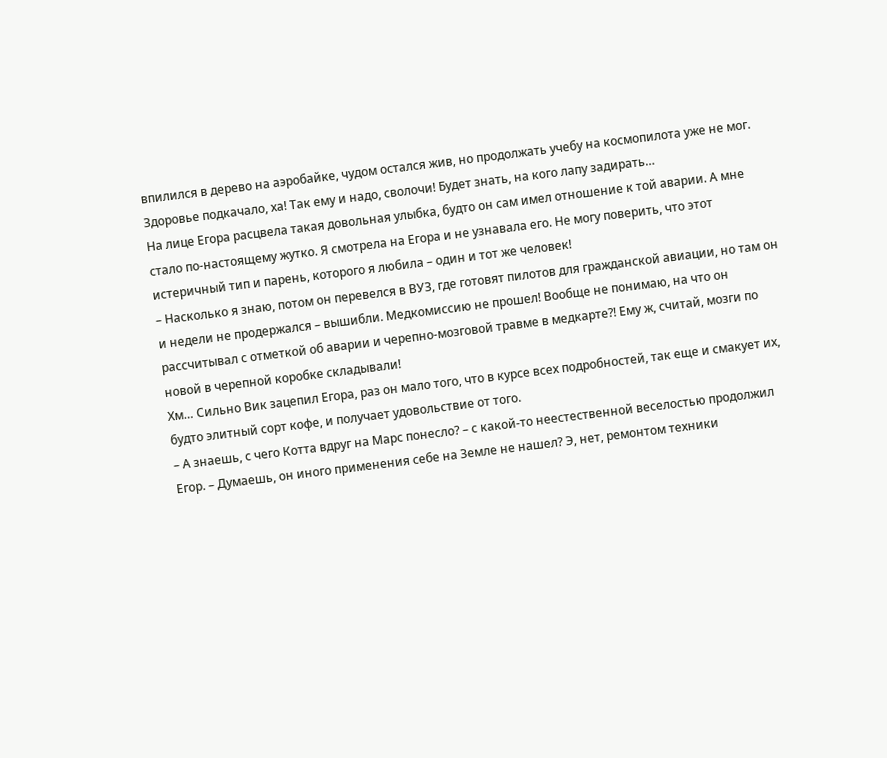впилился в дерево на аэробайке, чудом остался жив, но продолжать учебу на космопилота уже не мог. Здоровье подкачало, ха! Так ему и надо, сволочи! Будет знать, на кого лапу задирать…
На лице Егора расцвела такая довольная улыбка, будто он сам имел отношение к той аварии. А мне стало по-настоящему жутко. Я смотрела на Егора и не узнавала его. Не могу поверить, что этот истеричный тип и парень, которого я любила – один и тот же человек!
– Насколько я знаю, потом он перевелся в ВУЗ, где готовят пилотов для гражданской авиации, но там он и недели не продержался – вышибли. Медкомиссию не прошел! Вообще не понимаю, на что он рассчитывал с отметкой об аварии и черепно-мозговой травме в медкарте?! Ему ж, считай, мозги по новой в черепной коробке складывали!
Хм… Сильно Вик зацепил Егора, раз он мало того, что в курсе всех подробностей, так еще и смакует их, будто элитный сорт кофе, и получает удовольствие от того.
– А знаешь, с чего Котта вдруг на Марс понесло? – с какой-то неестественной веселостью продолжил Егор. – Думаешь, он иного применения себе на Земле не нашел? Э, нет, ремонтом техники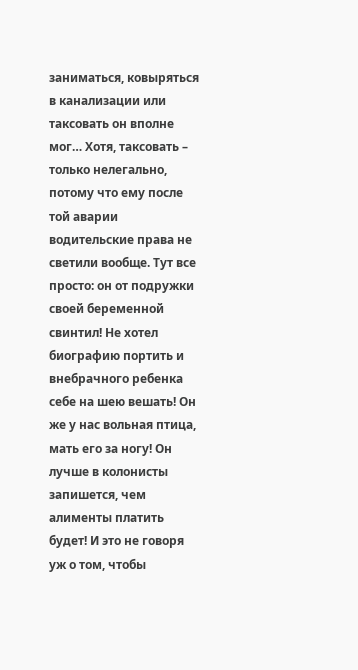заниматься, ковыряться в канализации или таксовать он вполне мог… Хотя, таксовать – только нелегально, потому что ему после той аварии водительские права не светили вообще. Тут все просто: он от подружки своей беременной свинтил! Не хотел биографию портить и внебрачного ребенка себе на шею вешать! Он же у нас вольная птица, мать его за ногу! Он лучше в колонисты запишется, чем алименты платить будет! И это не говоря уж о том, чтобы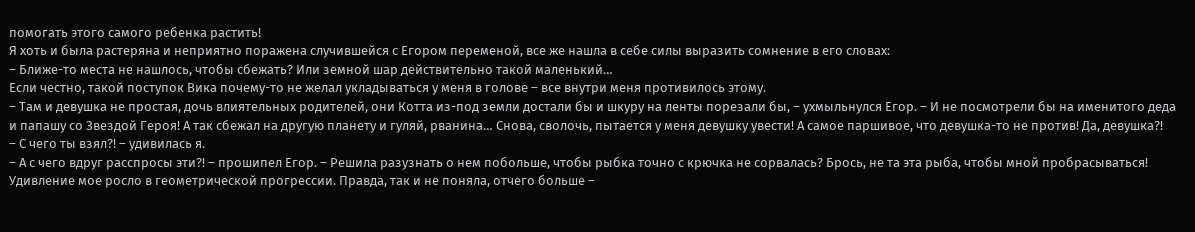помогать этого самого ребенка растить!
Я хоть и была растеряна и неприятно поражена случившейся с Егором переменой, все же нашла в себе силы выразить сомнение в его словах:
– Ближе-то места не нашлось, чтобы сбежать? Или земной шар действительно такой маленький…
Если честно, такой поступок Вика почему-то не желал укладываться у меня в голове – все внутри меня противилось этому.
– Там и девушка не простая, дочь влиятельных родителей, они Котта из-под земли достали бы и шкуру на ленты порезали бы, – ухмыльнулся Егор. – И не посмотрели бы на именитого деда и папашу со Звездой Героя! А так сбежал на другую планету и гуляй, рванина… Снова, сволочь, пытается у меня девушку увести! А самое паршивое, что девушка-то не против! Да, девушка?!
– С чего ты взял?! – удивилась я.
– А с чего вдруг расспросы эти?! – прошипел Егор. – Решила разузнать о нем побольше, чтобы рыбка точно с крючка не сорвалась? Брось, не та эта рыба, чтобы мной пробрасываться!
Удивление мое росло в геометрической прогрессии. Правда, так и не поняла, отчего больше –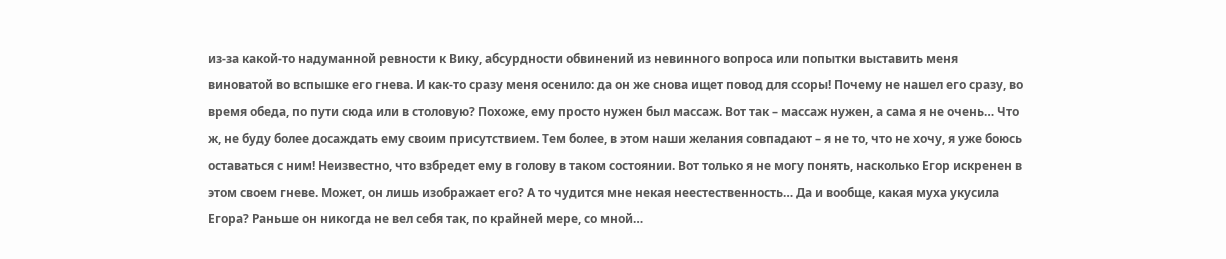из-за какой-то надуманной ревности к Вику, абсурдности обвинений из невинного вопроса или попытки выставить меня виноватой во вспышке его гнева. И как-то сразу меня осенило: да он же снова ищет повод для ссоры! Почему не нашел его сразу, во время обеда, по пути сюда или в столовую? Похоже, ему просто нужен был массаж. Вот так – массаж нужен, а сама я не очень… Что ж, не буду более досаждать ему своим присутствием. Тем более, в этом наши желания совпадают – я не то, что не хочу, я уже боюсь оставаться с ним! Неизвестно, что взбредет ему в голову в таком состоянии. Вот только я не могу понять, насколько Егор искренен в этом своем гневе. Может, он лишь изображает его? А то чудится мне некая неестественность… Да и вообще, какая муха укусила Егора? Раньше он никогда не вел себя так, по крайней мере, со мной…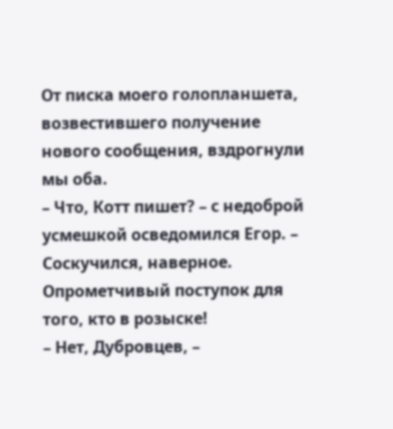От писка моего голопланшета, возвестившего получение нового сообщения, вздрогнули мы оба.
– Что, Котт пишет? – с недоброй усмешкой осведомился Егор. – Соскучился, наверное. Опрометчивый поступок для того, кто в розыске!
– Нет, Дубровцев, –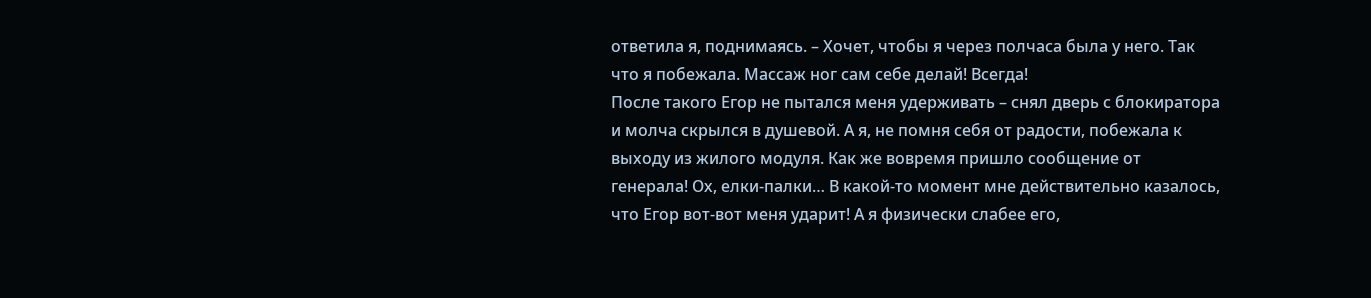ответила я, поднимаясь. – Хочет, чтобы я через полчаса была у него. Так что я побежала. Массаж ног сам себе делай! Всегда!
После такого Егор не пытался меня удерживать – снял дверь с блокиратора и молча скрылся в душевой. А я, не помня себя от радости, побежала к выходу из жилого модуля. Как же вовремя пришло сообщение от генерала! Ох, елки-палки… В какой-то момент мне действительно казалось, что Егор вот-вот меня ударит! А я физически слабее его,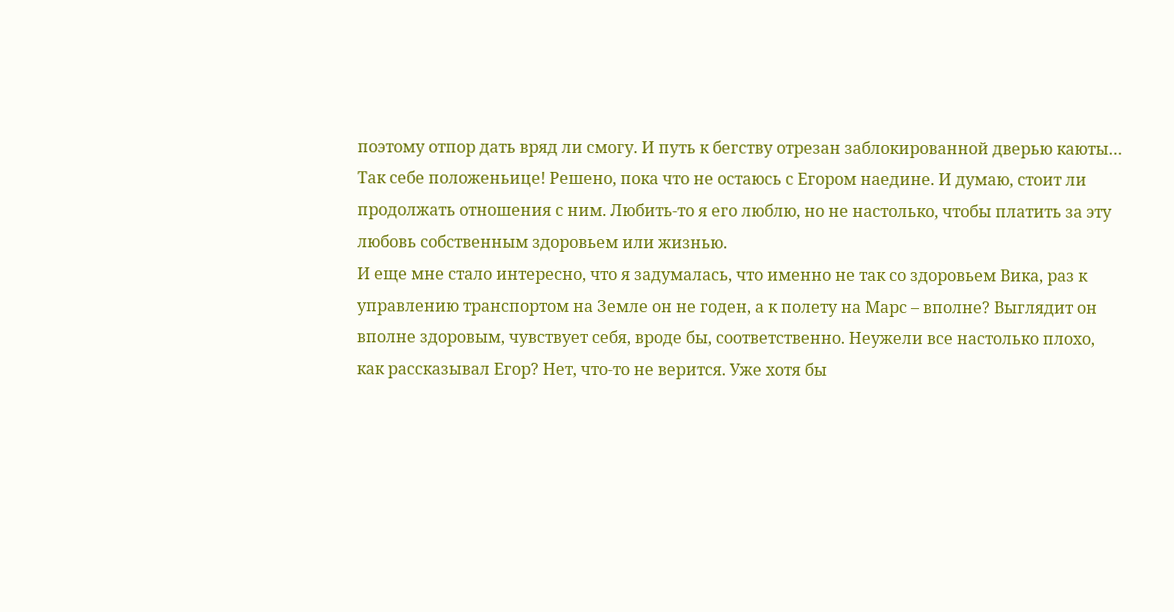поэтому отпор дать вряд ли смогу. И путь к бегству отрезан заблокированной дверью каюты… Так себе положеньице! Решено, пока что не остаюсь с Егором наедине. И думаю, стоит ли продолжать отношения с ним. Любить-то я его люблю, но не настолько, чтобы платить за эту любовь собственным здоровьем или жизнью.
И еще мне стало интересно, что я задумалась, что именно не так со здоровьем Вика, раз к управлению транспортом на Земле он не годен, а к полету на Марс – вполне? Выглядит он вполне здоровым, чувствует себя, вроде бы, соответственно. Неужели все настолько плохо, как рассказывал Егор? Нет, что-то не верится. Уже хотя бы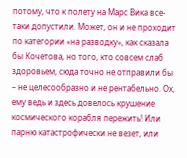потому, что к полету на Марс Вика все-таки допустили. Может, он и не проходит по категории «на разводку», как сказала бы Кочетова, но того, кто совсем слаб здоровьем, сюда точно не отправили бы – не целесообразно и не рентабельно. Ох, ему ведь и здесь довелось крушение космического корабля пережить! Или парню катастрофически не везет, или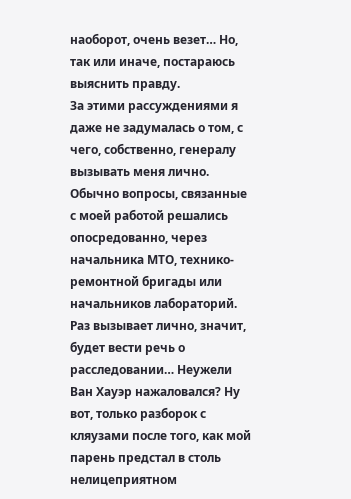наоборот, очень везет… Но, так или иначе, постараюсь выяснить правду.
За этими рассуждениями я даже не задумалась о том, с чего, собственно, генералу вызывать меня лично. Обычно вопросы, связанные с моей работой решались опосредованно, через начальника МТО, технико-ремонтной бригады или начальников лабораторий. Раз вызывает лично, значит, будет вести речь о расследовании… Неужели Ван Хауэр нажаловался? Ну вот, только разборок с кляузами после того, как мой парень предстал в столь нелицеприятном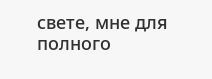свете, мне для полного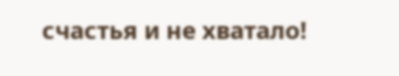счастья и не хватало!